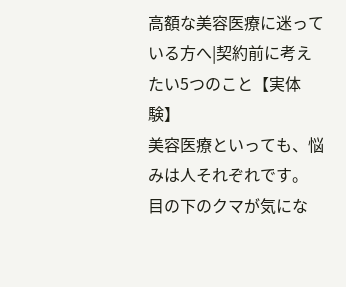高額な美容医療に迷っている方へ|契約前に考えたい5つのこと【実体験】
美容医療といっても、悩みは人それぞれです。
目の下のクマが気にな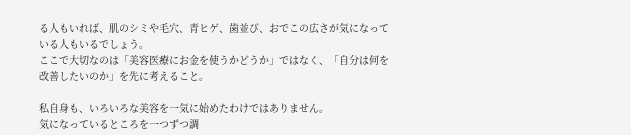る人もいれば、肌のシミや毛穴、青ヒゲ、歯並び、おでこの広さが気になっている人もいるでしょう。
ここで大切なのは「美容医療にお金を使うかどうか」ではなく、「自分は何を改善したいのか」を先に考えること。

私自身も、いろいろな美容を一気に始めたわけではありません。
気になっているところを一つずつ調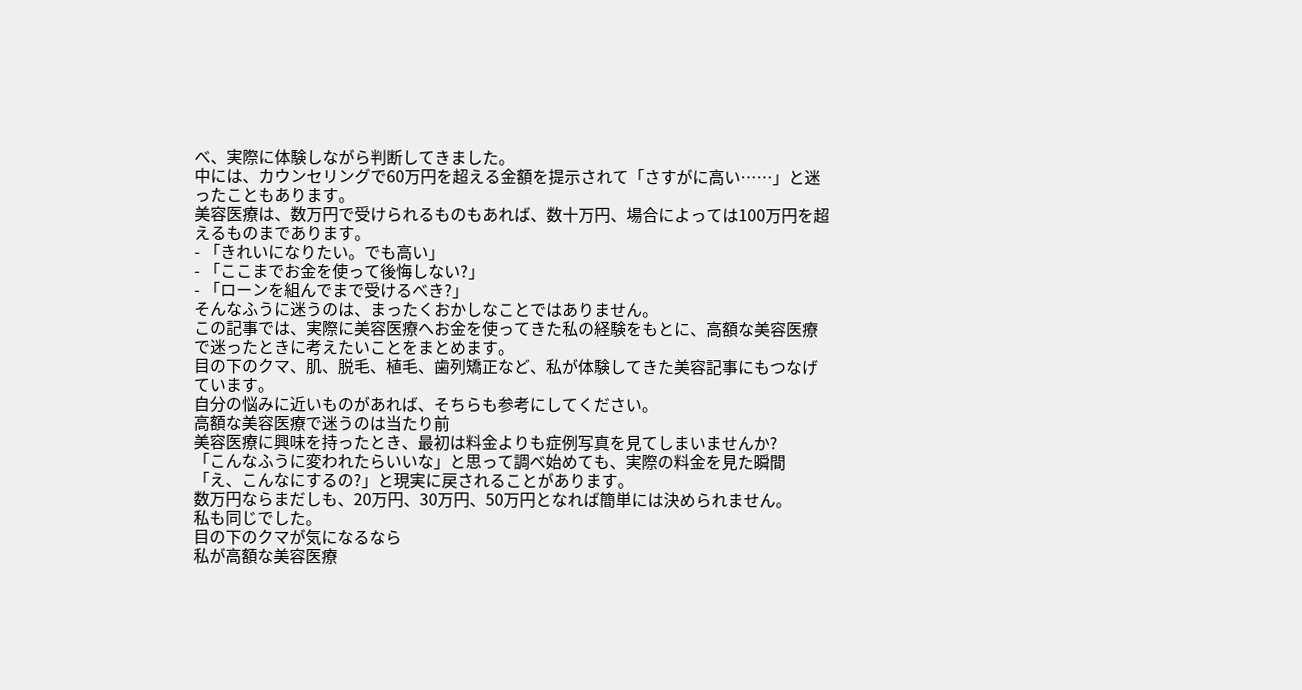べ、実際に体験しながら判断してきました。
中には、カウンセリングで60万円を超える金額を提示されて「さすがに高い……」と迷ったこともあります。
美容医療は、数万円で受けられるものもあれば、数十万円、場合によっては100万円を超えるものまであります。
- 「きれいになりたい。でも高い」
- 「ここまでお金を使って後悔しない?」
- 「ローンを組んでまで受けるべき?」
そんなふうに迷うのは、まったくおかしなことではありません。
この記事では、実際に美容医療へお金を使ってきた私の経験をもとに、高額な美容医療で迷ったときに考えたいことをまとめます。
目の下のクマ、肌、脱毛、植毛、歯列矯正など、私が体験してきた美容記事にもつなげています。
自分の悩みに近いものがあれば、そちらも参考にしてください。
高額な美容医療で迷うのは当たり前
美容医療に興味を持ったとき、最初は料金よりも症例写真を見てしまいませんか?
「こんなふうに変われたらいいな」と思って調べ始めても、実際の料金を見た瞬間「え、こんなにするの?」と現実に戻されることがあります。
数万円ならまだしも、20万円、30万円、50万円となれば簡単には決められません。
私も同じでした。
目の下のクマが気になるなら
私が高額な美容医療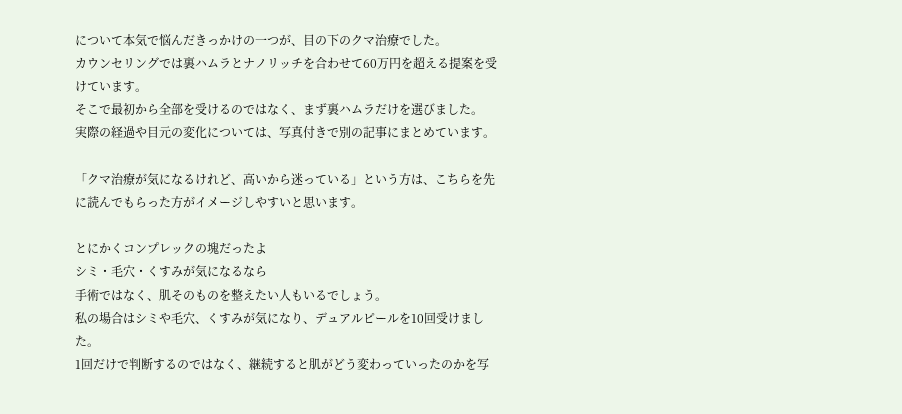について本気で悩んだきっかけの一つが、目の下のクマ治療でした。
カウンセリングでは裏ハムラとナノリッチを合わせて60万円を超える提案を受けています。
そこで最初から全部を受けるのではなく、まず裏ハムラだけを選びました。
実際の経過や目元の変化については、写真付きで別の記事にまとめています。

「クマ治療が気になるけれど、高いから迷っている」という方は、こちらを先に読んでもらった方がイメージしやすいと思います。

とにかくコンプレックの塊だったよ
シミ・毛穴・くすみが気になるなら
手術ではなく、肌そのものを整えたい人もいるでしょう。
私の場合はシミや毛穴、くすみが気になり、デュアルピールを10回受けました。
1回だけで判断するのではなく、継続すると肌がどう変わっていったのかを写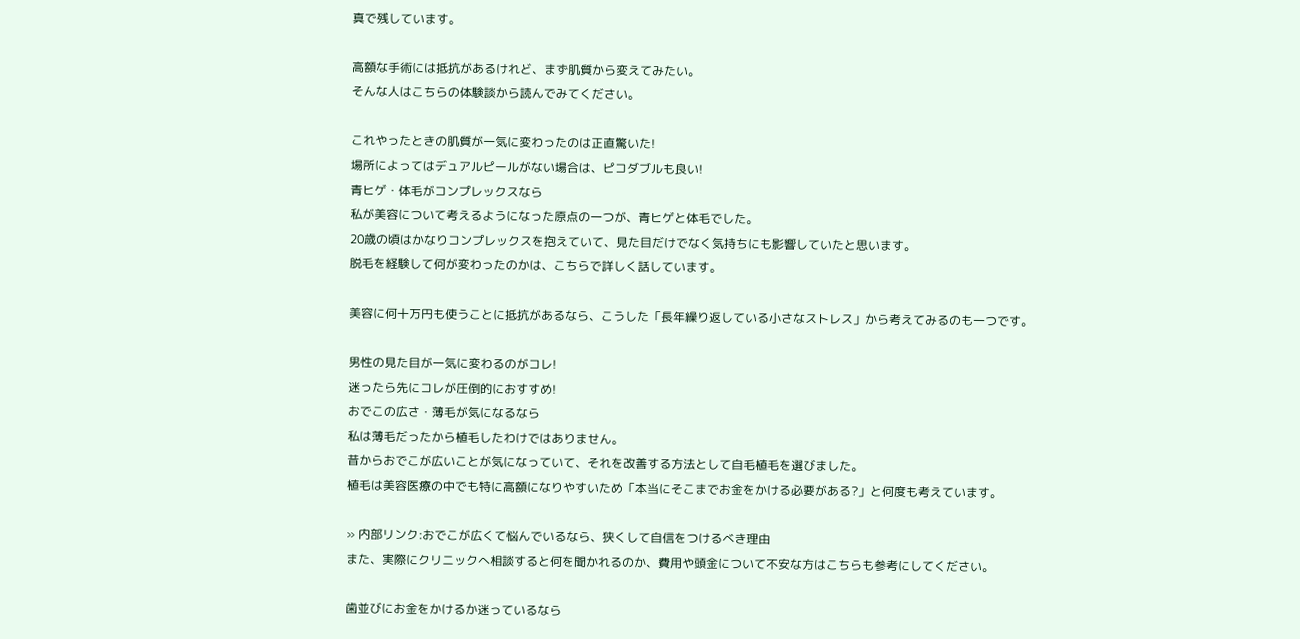真で残しています。

高額な手術には抵抗があるけれど、まず肌質から変えてみたい。
そんな人はこちらの体験談から読んでみてください。

これやったときの肌質が一気に変わったのは正直驚いた!
場所によってはデュアルピールがない場合は、ピコダブルも良い!
青ヒゲ・体毛がコンプレックスなら
私が美容について考えるようになった原点の一つが、青ヒゲと体毛でした。
20歳の頃はかなりコンプレックスを抱えていて、見た目だけでなく気持ちにも影響していたと思います。
脱毛を経験して何が変わったのかは、こちらで詳しく話しています。

美容に何十万円も使うことに抵抗があるなら、こうした「長年繰り返している小さなストレス」から考えてみるのも一つです。

男性の見た目が一気に変わるのがコレ!
迷ったら先にコレが圧倒的におすすめ!
おでこの広さ・薄毛が気になるなら
私は薄毛だったから植毛したわけではありません。
昔からおでこが広いことが気になっていて、それを改善する方法として自毛植毛を選びました。
植毛は美容医療の中でも特に高額になりやすいため「本当にそこまでお金をかける必要がある?」と何度も考えています。

» 内部リンク:おでこが広くて悩んでいるなら、狭くして自信をつけるべき理由
また、実際にクリニックへ相談すると何を聞かれるのか、費用や頭金について不安な方はこちらも参考にしてください。

歯並びにお金をかけるか迷っているなら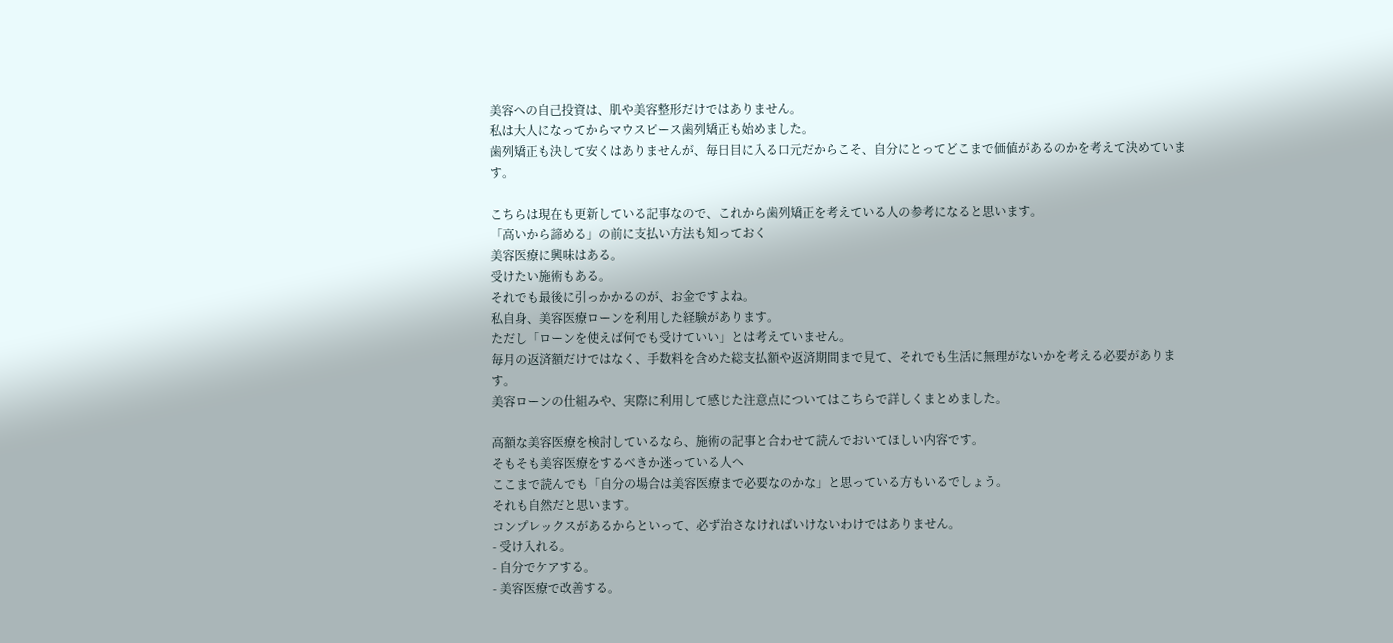美容への自己投資は、肌や美容整形だけではありません。
私は大人になってからマウスピース歯列矯正も始めました。
歯列矯正も決して安くはありませんが、毎日目に入る口元だからこそ、自分にとってどこまで価値があるのかを考えて決めています。

こちらは現在も更新している記事なので、これから歯列矯正を考えている人の参考になると思います。
「高いから諦める」の前に支払い方法も知っておく
美容医療に興味はある。
受けたい施術もある。
それでも最後に引っかかるのが、お金ですよね。
私自身、美容医療ローンを利用した経験があります。
ただし「ローンを使えば何でも受けていい」とは考えていません。
毎月の返済額だけではなく、手数料を含めた総支払額や返済期間まで見て、それでも生活に無理がないかを考える必要があります。
美容ローンの仕組みや、実際に利用して感じた注意点についてはこちらで詳しくまとめました。

高額な美容医療を検討しているなら、施術の記事と合わせて読んでおいてほしい内容です。
そもそも美容医療をするべきか迷っている人へ
ここまで読んでも「自分の場合は美容医療まで必要なのかな」と思っている方もいるでしょう。
それも自然だと思います。
コンプレックスがあるからといって、必ず治さなければいけないわけではありません。
- 受け入れる。
- 自分でケアする。
- 美容医療で改善する。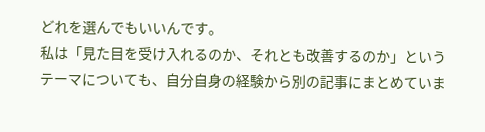どれを選んでもいいんです。
私は「見た目を受け入れるのか、それとも改善するのか」というテーマについても、自分自身の経験から別の記事にまとめていま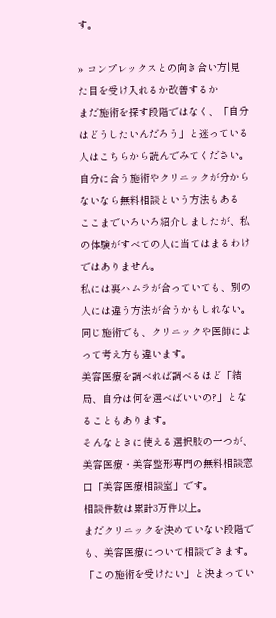す。

» コンプレックスとの向き合い方|見た目を受け入れるか改善するか
まだ施術を探す段階ではなく、「自分はどうしたいんだろう」と迷っている人はこちらから読んでみてください。
自分に合う施術やクリニックが分からないなら無料相談という方法もある
ここまでいろいろ紹介しましたが、私の体験がすべての人に当てはまるわけではありません。
私には裏ハムラが合っていても、別の人には違う方法が合うかもしれない。
同じ施術でも、クリニックや医師によって考え方も違います。
美容医療を調べれば調べるほど「結局、自分は何を選べばいいの?」となることもあります。
そんなときに使える選択肢の一つが、美容医療・美容整形専門の無料相談窓口「美容医療相談室」です。
相談件数は累計3万件以上。
まだクリニックを決めていない段階でも、美容医療について相談できます。
「この施術を受けたい」と決まってい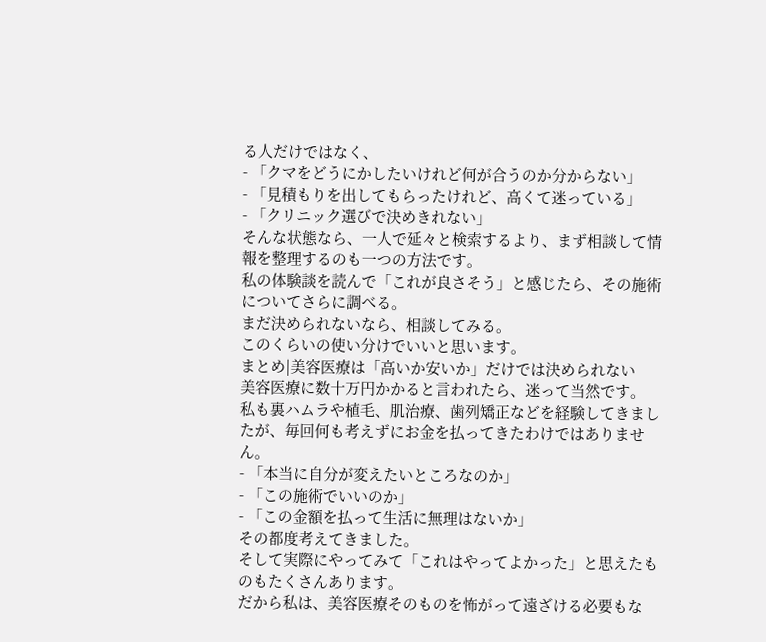る人だけではなく、
- 「クマをどうにかしたいけれど何が合うのか分からない」
- 「見積もりを出してもらったけれど、高くて迷っている」
- 「クリニック選びで決めきれない」
そんな状態なら、一人で延々と検索するより、まず相談して情報を整理するのも一つの方法です。
私の体験談を読んで「これが良さそう」と感じたら、その施術についてさらに調べる。
まだ決められないなら、相談してみる。
このくらいの使い分けでいいと思います。
まとめ|美容医療は「高いか安いか」だけでは決められない
美容医療に数十万円かかると言われたら、迷って当然です。
私も裏ハムラや植毛、肌治療、歯列矯正などを経験してきましたが、毎回何も考えずにお金を払ってきたわけではありません。
- 「本当に自分が変えたいところなのか」
- 「この施術でいいのか」
- 「この金額を払って生活に無理はないか」
その都度考えてきました。
そして実際にやってみて「これはやってよかった」と思えたものもたくさんあります。
だから私は、美容医療そのものを怖がって遠ざける必要もな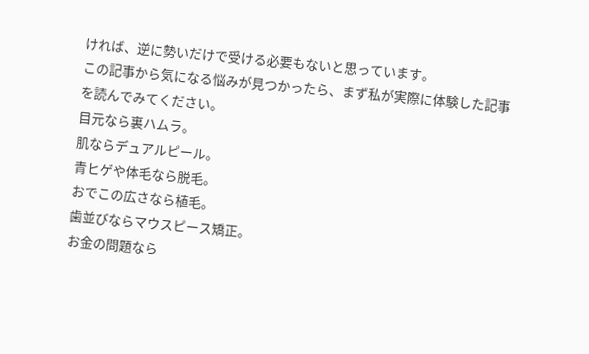ければ、逆に勢いだけで受ける必要もないと思っています。
この記事から気になる悩みが見つかったら、まず私が実際に体験した記事を読んでみてください。
目元なら裏ハムラ。
肌ならデュアルピール。
青ヒゲや体毛なら脱毛。
おでこの広さなら植毛。
歯並びならマウスピース矯正。
お金の問題なら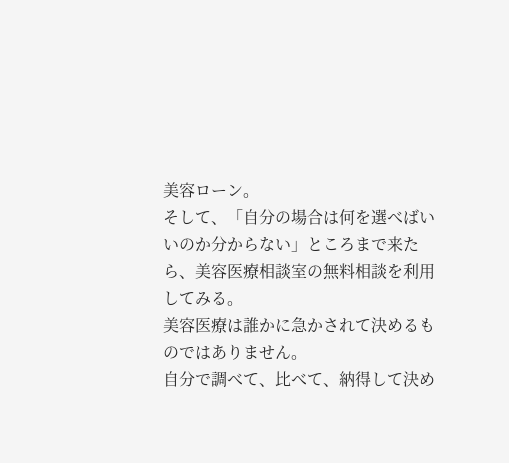美容ローン。
そして、「自分の場合は何を選べばいいのか分からない」ところまで来たら、美容医療相談室の無料相談を利用してみる。
美容医療は誰かに急かされて決めるものではありません。
自分で調べて、比べて、納得して決め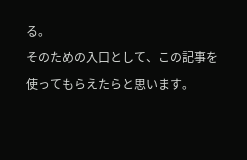る。
そのための入口として、この記事を使ってもらえたらと思います。